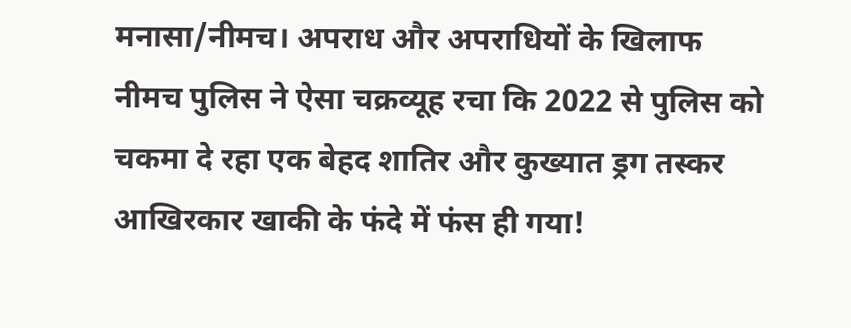मनासा/नीमच। अपराध और अपराधियों के खिलाफ नीमच पुलिस ने ऐसा चक्रव्यूह रचा कि 2022 से पुलिस को चकमा दे रहा एक बेहद शातिर और कुख्यात ड्रग तस्कर आखिरकार खाकी के फंदे में फंस ही गया!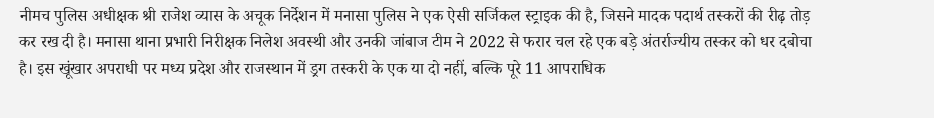नीमच पुलिस अधीक्षक श्री राजेश व्यास के अचूक निर्देशन में मनासा पुलिस ने एक ऐसी सर्जिकल स्ट्राइक की है, जिसने मादक पदार्थ तस्करों की रीढ़ तोड़ कर रख दी है। मनासा थाना प्रभारी निरीक्षक निलेश अवस्थी और उनकी जांबाज टीम ने 2022 से फरार चल रहे एक बड़े अंतर्राज्यीय तस्कर को धर दबोचा है। इस खूंखार अपराधी पर मध्य प्रदेश और राजस्थान में ड्रग तस्करी के एक या दो नहीं, बल्कि पूरे 11 आपराधिक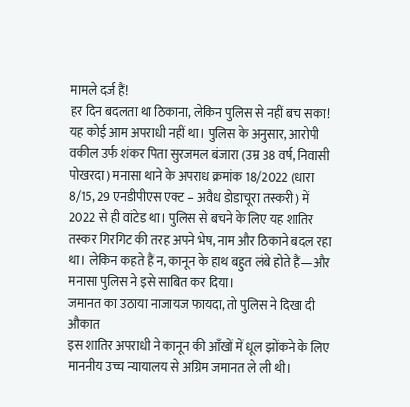मामले दर्ज हैं!
हर दिन बदलता था ठिकाना, लेकिन पुलिस से नहीं बच सका!
यह कोई आम अपराधी नहीं था। पुलिस के अनुसार, आरोपी वकील उर्फ शंकर पिता सुरजमल बंजारा (उम्र 38 वर्ष, निवासी पोखरदा) मनासा थाने के अपराध क्रमांक 18/2022 (धारा 8/15, 29 एनडीपीएस एक्ट – अवैध डोडाचूरा तस्करी) में 2022 से ही वांटेड था। पुलिस से बचने के लिए यह शातिर तस्कर गिरगिट की तरह अपने भेष, नाम और ठिकाने बदल रहा था। लेकिन कहते हैं न, कानून के हाथ बहुत लंबे होते हैं—और मनासा पुलिस ने इसे साबित कर दिया।
जमानत का उठाया नाजायज फायदा, तो पुलिस ने दिखा दी औकात
इस शातिर अपराधी ने कानून की आँखों में धूल झोंकने के लिए माननीय उच्च न्यायालय से अग्रिम जमानत ले ली थी।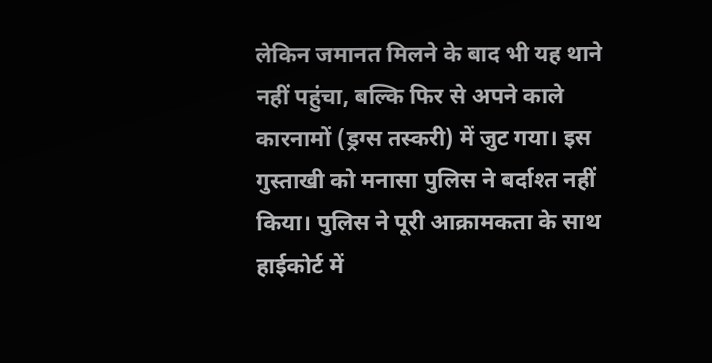लेकिन जमानत मिलने के बाद भी यह थाने नहीं पहुंचा, बल्कि फिर से अपने काले कारनामों (ड्रग्स तस्करी) में जुट गया। इस गुस्ताखी को मनासा पुलिस ने बर्दाश्त नहीं किया। पुलिस ने पूरी आक्रामकता के साथ हाईकोर्ट में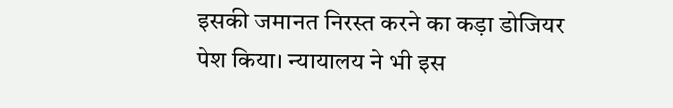इसकी जमानत निरस्त करने का कड़ा डोजियर पेश किया। न्यायालय ने भी इस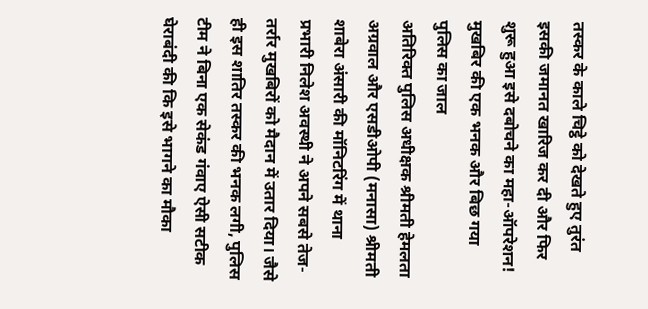तस्कर के काले चिट्ठे को देखते हुए तुरंत इसकी जमानत खारिज कर दी और फिर शुरू हुआ इसे दबोचने का महा-ऑपरेशन!
मुखबिर की एक भनक और बिछ गया पुलिस का जाल
अतिरिक्त पुलिस अधीक्षक श्रीमती हेमलता अग्रवाल और एसडीओपी (मनासा) श्रीमती शाबेरा अंसारी की मॉनिटरिंग में थाना प्रभारी निलेश अवस्थी ने अपने सबसे तेज-तर्रार मुखबिरों को मैदान में उतार दिया। जैसे ही इस शातिर तस्कर की भनक लगी, पुलिस टीम ने बिना एक सेकंड गंवाए ऐसी सटीक घेराबंदी की कि इसे भागने का मौका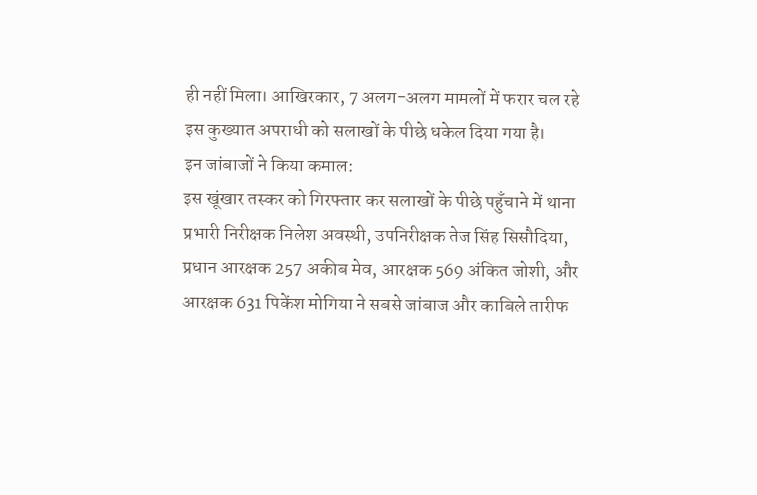ही नहीं मिला। आखिरकार, 7 अलग-अलग मामलों में फरार चल रहे इस कुख्यात अपराधी को सलाखों के पीछे धकेल दिया गया है।
इन जांबाजों ने किया कमाल:
इस खूंखार तस्कर को गिरफ्तार कर सलाखों के पीछे पहुँचाने में थाना प्रभारी निरीक्षक निलेश अवस्थी, उपनिरीक्षक तेज सिंह सिसौदिया, प्रधान आरक्षक 257 अकीब मेव, आरक्षक 569 अंकित जोशी, और आरक्षक 631 पिकेंश मोगिया ने सबसे जांबाज और काबिले तारीफ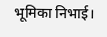भूमिका निभाई।